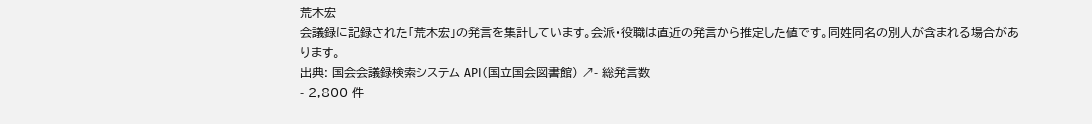荒木宏
会議録に記録された「荒木宏」の発言を集計しています。会派・役職は直近の発言から推定した値です。同姓同名の別人が含まれる場合があります。
出典: 国会会議録検索システム API(国立国会図書館) ↗- 総発言数
- 2,800 件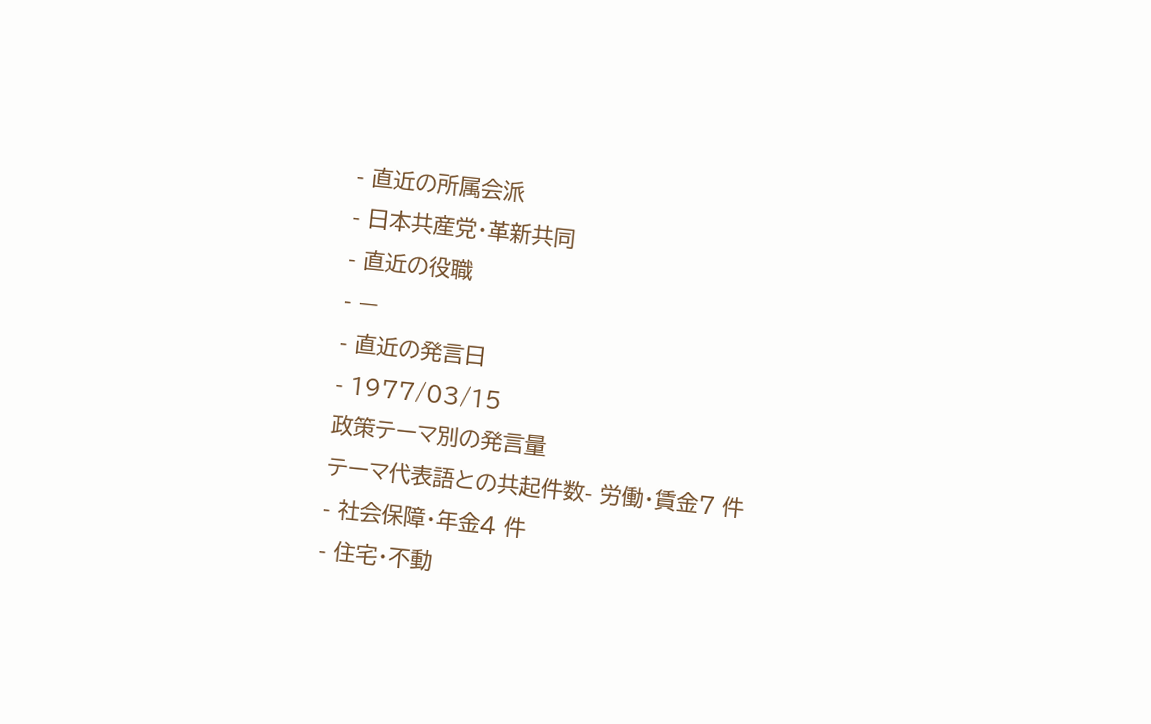- 直近の所属会派
- 日本共産党・革新共同
- 直近の役職
- —
- 直近の発言日
- 1977/03/15
政策テーマ別の発言量
テーマ代表語との共起件数- 労働・賃金7 件
- 社会保障・年金4 件
- 住宅・不動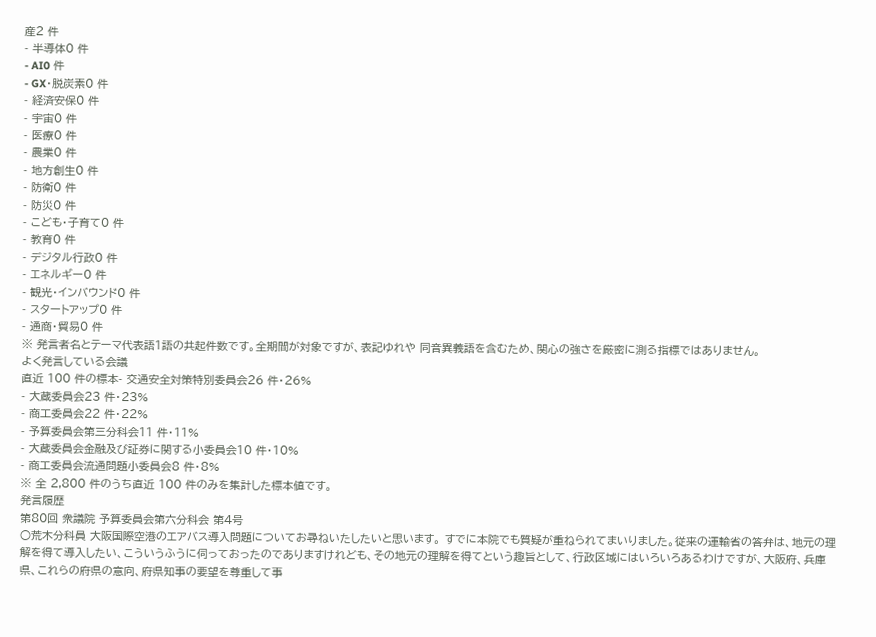産2 件
- 半導体0 件
- AI0 件
- GX・脱炭素0 件
- 経済安保0 件
- 宇宙0 件
- 医療0 件
- 農業0 件
- 地方創生0 件
- 防衛0 件
- 防災0 件
- こども・子育て0 件
- 教育0 件
- デジタル行政0 件
- エネルギー0 件
- 観光・インバウンド0 件
- スタートアップ0 件
- 通商・貿易0 件
※ 発言者名とテーマ代表語1語の共起件数です。全期間が対象ですが、表記ゆれや 同音異義語を含むため、関心の強さを厳密に測る指標ではありません。
よく発言している会議
直近 100 件の標本- 交通安全対策特別委員会26 件・26%
- 大蔵委員会23 件・23%
- 商工委員会22 件・22%
- 予算委員会第三分科会11 件・11%
- 大蔵委員会金融及び証券に関する小委員会10 件・10%
- 商工委員会流通問題小委員会8 件・8%
※ 全 2,800 件のうち直近 100 件のみを集計した標本値です。
発言履歴
第80回 衆議院 予算委員会第六分科会 第4号
○荒木分科員 大阪国際空港のエアバス導入問題についてお尋ねいたしたいと思います。 すでに本院でも質疑が重ねられてまいりました。従来の運輸省の答弁は、地元の理解を得て導入したい、こういうふうに伺っておったのでありますけれども、その地元の理解を得てという趣旨として、行政区域にはいろいろあるわけですが、大阪府、兵庫県、これらの府県の意向、府県知事の要望を尊重して事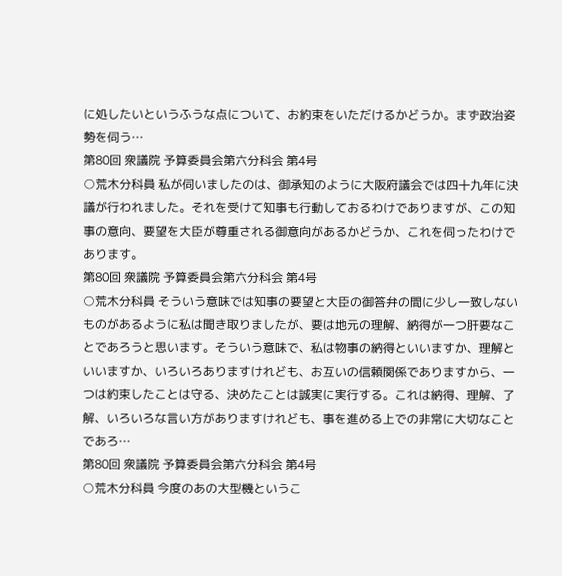に処したいというふうな点について、お約束をいただけるかどうか。まず政治姿勢を伺う…
第80回 衆議院 予算委員会第六分科会 第4号
○荒木分科員 私が伺いましたのは、御承知のように大阪府議会では四十九年に決議が行われました。それを受けて知事も行動しておるわけでありますが、この知事の意向、要望を大臣が尊重される御意向があるかどうか、これを伺ったわけであります。
第80回 衆議院 予算委員会第六分科会 第4号
○荒木分科員 そういう意味では知事の要望と大臣の御答弁の間に少し一致しないものがあるように私は聞き取りましたが、要は地元の理解、納得が一つ肝要なことであろうと思います。そういう意味で、私は物事の納得といいますか、理解といいますか、いろいろありますけれども、お互いの信頼関係でありますから、一つは約束したことは守る、決めたことは誠実に実行する。これは納得、理解、了解、いろいろな言い方がありますけれども、事を進める上での非常に大切なことであろ…
第80回 衆議院 予算委員会第六分科会 第4号
○荒木分科員 今度のあの大型機というこ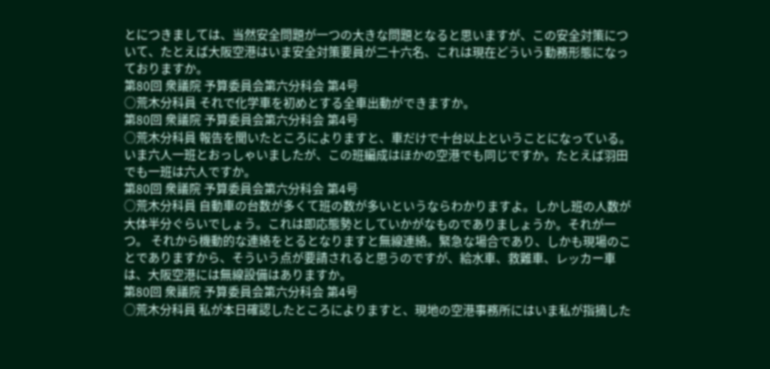とにつきましては、当然安全問題が一つの大きな問題となると思いますが、この安全対策について、たとえば大阪空港はいま安全対策要員が二十六名、これは現在どういう勤務形態になっておりますか。
第80回 衆議院 予算委員会第六分科会 第4号
○荒木分科員 それで化学車を初めとする全車出動ができますか。
第80回 衆議院 予算委員会第六分科会 第4号
○荒木分科員 報告を聞いたところによりますと、車だけで十台以上ということになっている。いま六人一班とおっしゃいましたが、この班編成はほかの空港でも同じですか。たとえば羽田でも一班は六人ですか。
第80回 衆議院 予算委員会第六分科会 第4号
○荒木分科員 自動車の台数が多くて班の数が多いというならわかりますよ。しかし班の人数が大体半分ぐらいでしょう。これは即応態勢としていかがなものでありましょうか。それが一つ。 それから機動的な連絡をとるとなりますと無線連絡。緊急な場合であり、しかも現場のことでありますから、そういう点が要請されると思うのですが、給水車、救難車、レッカー車は、大阪空港には無線設備はありますか。
第80回 衆議院 予算委員会第六分科会 第4号
○荒木分科員 私が本日確認したところによりますと、現地の空港事務所にはいま私が指摘した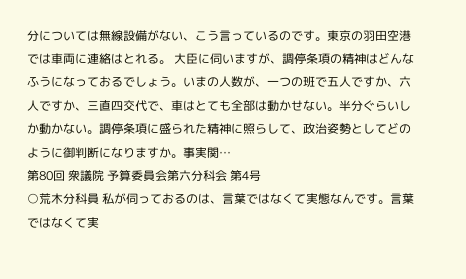分については無線設備がない、こう言っているのです。東京の羽田空港では車両に連絡はとれる。 大臣に伺いますが、調停条項の精神はどんなふうになっておるでしょう。いまの人数が、一つの班で五人ですか、六人ですか、三直四交代で、車はとても全部は動かせない。半分ぐらいしか動かない。調停条項に盛られた精神に照らして、政治姿勢としてどのように御判断になりますか。事実関…
第80回 衆議院 予算委員会第六分科会 第4号
○荒木分科員 私が伺っておるのは、言葉ではなくて実態なんです。言葉ではなくて実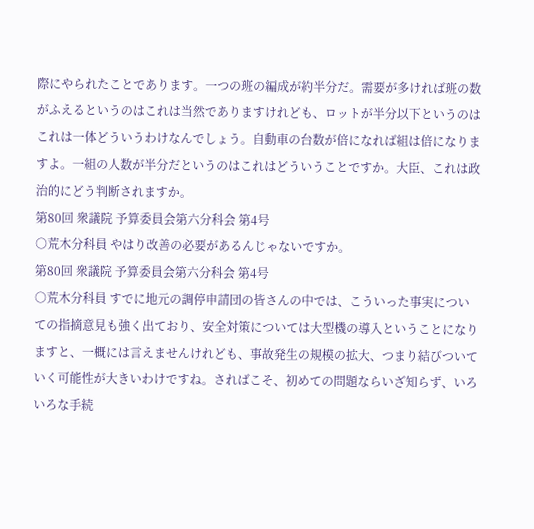際にやられたことであります。一つの班の編成が約半分だ。需要が多ければ班の数がふえるというのはこれは当然でありますけれども、ロットが半分以下というのはこれは一体どういうわけなんでしょう。自動車の台数が倍になれば組は倍になりますよ。一組の人数が半分だというのはこれはどういうことですか。大臣、これは政治的にどう判断されますか。
第80回 衆議院 予算委員会第六分科会 第4号
○荒木分科員 やはり改善の必要があるんじゃないですか。
第80回 衆議院 予算委員会第六分科会 第4号
○荒木分科員 すでに地元の調停申請団の皆さんの中では、こういった事実についての指摘意見も強く出ており、安全対策については大型機の導入ということになりますと、一概には言えませんけれども、事故発生の規模の拡大、つまり結びついていく可能性が大きいわけですね。さればこそ、初めての問題ならいざ知らず、いろいろな手続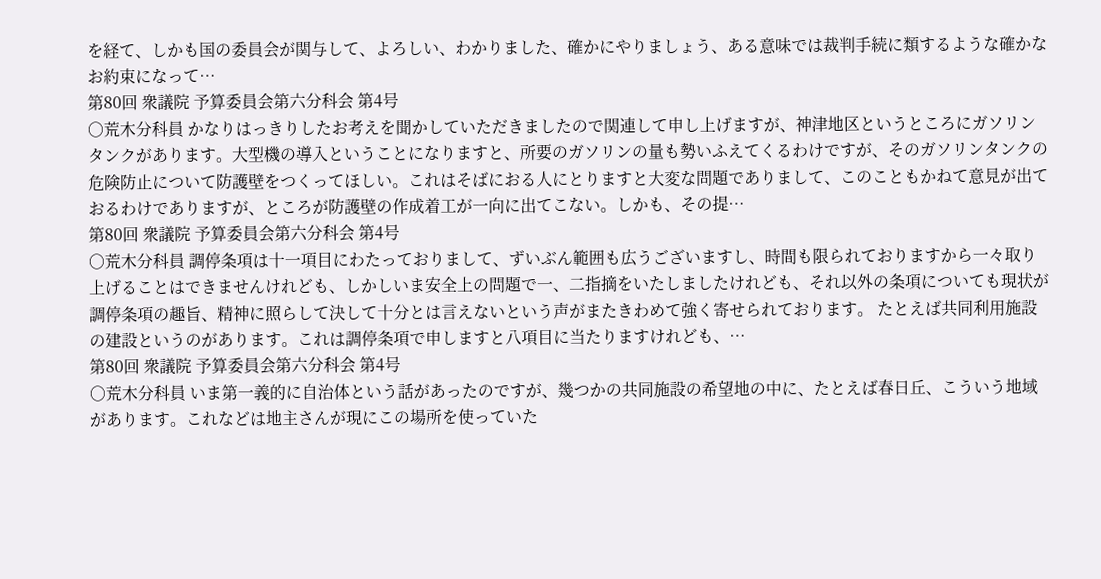を経て、しかも国の委員会が関与して、よろしい、わかりました、確かにやりましょう、ある意味では裁判手続に類するような確かなお約束になって…
第80回 衆議院 予算委員会第六分科会 第4号
○荒木分科員 かなりはっきりしたお考えを聞かしていただきましたので関連して申し上げますが、神津地区というところにガソリンタンクがあります。大型機の導入ということになりますと、所要のガソリンの量も勢いふえてくるわけですが、そのガソリンタンクの危険防止について防護壁をつくってほしい。これはそばにおる人にとりますと大変な問題でありまして、このこともかねて意見が出ておるわけでありますが、ところが防護壁の作成着工が一向に出てこない。しかも、その提…
第80回 衆議院 予算委員会第六分科会 第4号
○荒木分科員 調停条項は十一項目にわたっておりまして、ずいぶん範囲も広うございますし、時間も限られておりますから一々取り上げることはできませんけれども、しかしいま安全上の問題で一、二指摘をいたしましたけれども、それ以外の条項についても現状が調停条項の趣旨、精神に照らして決して十分とは言えないという声がまたきわめて強く寄せられております。 たとえば共同利用施設の建設というのがあります。これは調停条項で申しますと八項目に当たりますけれども、…
第80回 衆議院 予算委員会第六分科会 第4号
○荒木分科員 いま第一義的に自治体という話があったのですが、幾つかの共同施設の希望地の中に、たとえば春日丘、こういう地域があります。これなどは地主さんが現にこの場所を使っていた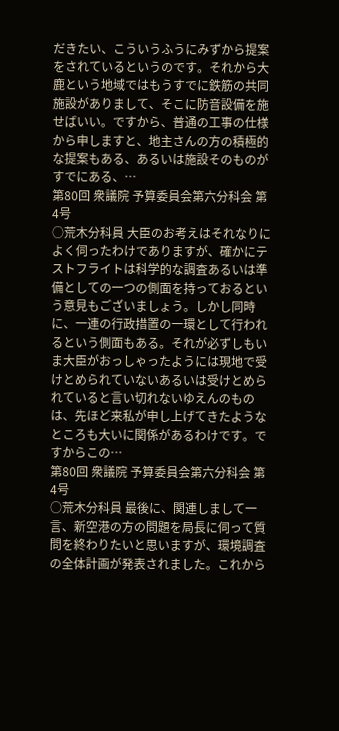だきたい、こういうふうにみずから提案をされているというのです。それから大鹿という地域ではもうすでに鉄筋の共同施設がありまして、そこに防音設備を施せばいい。ですから、普通の工事の仕様から申しますと、地主さんの方の積極的な提案もある、あるいは施設そのものがすでにある、…
第80回 衆議院 予算委員会第六分科会 第4号
○荒木分科員 大臣のお考えはそれなりによく伺ったわけでありますが、確かにテストフライトは科学的な調査あるいは準備としての一つの側面を持っておるという意見もございましょう。しかし同時に、一連の行政措置の一環として行われるという側面もある。それが必ずしもいま大臣がおっしゃったようには現地で受けとめられていないあるいは受けとめられていると言い切れないゆえんのものは、先ほど来私が申し上げてきたようなところも大いに関係があるわけです。ですからこの…
第80回 衆議院 予算委員会第六分科会 第4号
○荒木分科員 最後に、関連しまして一言、新空港の方の問題を局長に伺って質問を終わりたいと思いますが、環境調査の全体計画が発表されました。これから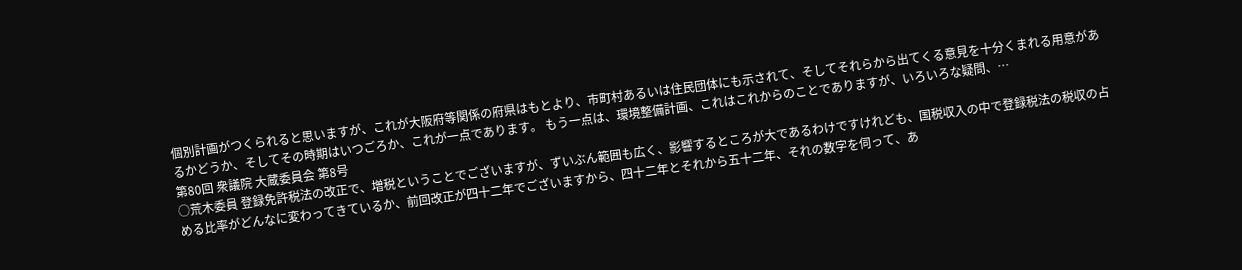個別計画がつくられると思いますが、これが大阪府等関係の府県はもとより、市町村あるいは住民団体にも示されて、そしてそれらから出てくる意見を十分くまれる用意があるかどうか、そしてその時期はいつごろか、これが一点であります。 もう一点は、環境整備計画、これはこれからのことでありますが、いろいろな疑問、…
第80回 衆議院 大蔵委員会 第8号
○荒木委員 登録免許税法の改正で、増税ということでございますが、ずいぶん範囲も広く、影響するところが大であるわけですけれども、国税収入の中で登録税法の税収の占める比率がどんなに変わってきているか、前回改正が四十二年でございますから、四十二年とそれから五十二年、それの数字を伺って、あ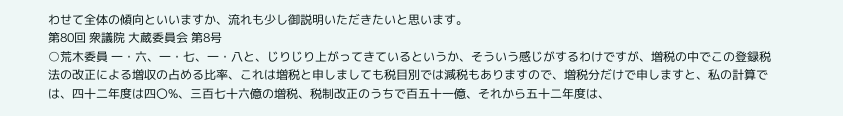わせて全体の傾向といいますか、流れも少し御説明いただきたいと思います。
第80回 衆議院 大蔵委員会 第8号
○荒木委員 一・六、一・七、一・八と、じりじり上がってきているというか、そういう感じがするわけですが、増税の中でこの登録税法の改正による増収の占める比率、これは増税と申しましても税目別では減税もありますので、増税分だけで申しますと、私の計算では、四十二年度は四〇%、三百七十六億の増税、税制改正のうちで百五十一億、それから五十二年度は、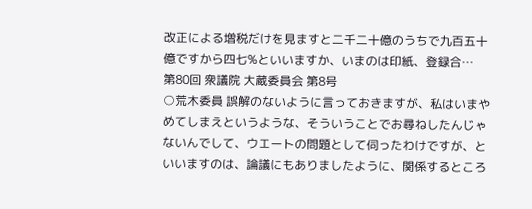改正による増税だけを見ますと二千二十億のうちで九百五十億ですから四七%といいますか、いまのは印紙、登録合…
第80回 衆議院 大蔵委員会 第8号
○荒木委員 誤解のないように言っておきますが、私はいまやめてしまえというような、そういうことでお尋ねしたんじゃないんでして、ウエートの問題として伺ったわけですが、といいますのは、論議にもありましたように、関係するところ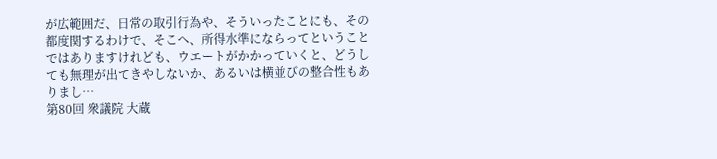が広範囲だ、日常の取引行為や、そういったことにも、その都度関するわけで、そこへ、所得水準にならってということではありますけれども、ウエートがかかっていくと、どうしても無理が出てきやしないか、あるいは横並びの整合性もありまし…
第80回 衆議院 大蔵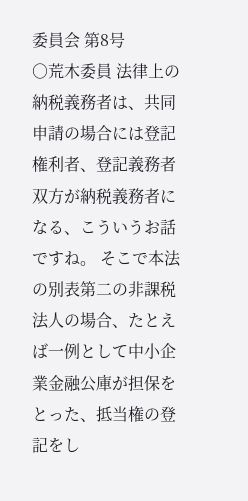委員会 第8号
○荒木委員 法律上の納税義務者は、共同申請の場合には登記権利者、登記義務者双方が納税義務者になる、こういうお話ですね。 そこで本法の別表第二の非課税法人の場合、たとえば一例として中小企業金融公庫が担保をとった、抵当権の登記をし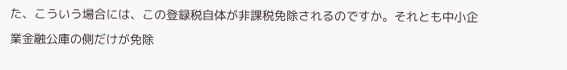た、こういう場合には、この登録税自体が非課税免除されるのですか。それとも中小企業金融公庫の側だけが免除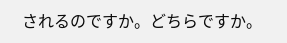されるのですか。どちらですか。